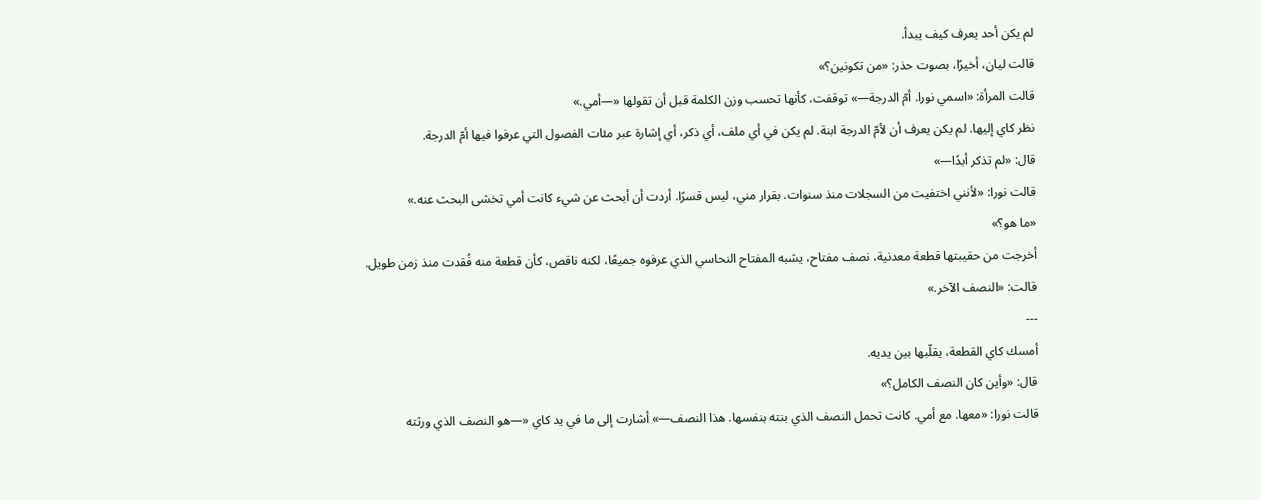لم يكن أحد يعرف كيف يبدأ.
قالت ليان، أخيرًا، بصوت حذر: «من تكونين؟»
قالت المرأة: «اسمي نورا. أمّ الدرجة—» توقفت، كأنها تحسب وزن الكلمة قبل أن تقولها «—أمي.»
نظر كاي إليها. لم يكن يعرف أن لأمّ الدرجة ابنة. لم يكن في أي ملف، أي ذكر، أي إشارة عبر مئات الفصول التي عرفوا فيها أمّ الدرجة.
قال: «لم تذكر أبدًا—»
قالت نورا: «لأنني اختفيت من السجلات منذ سنوات. بقرار مني، ليس قسرًا. أردت أن أبحث عن شيء كانت أمي تخشى البحث عنه.»
«ما هو؟»
أخرجت من حقيبتها قطعة معدنية، نصف مفتاح، يشبه المفتاح النحاسي الذي عرفوه جميعًا، لكنه ناقص، كأن قطعة منه فُقدت منذ زمن طويل.
قالت: «النصف الآخر.»
---
أمسك كاي القطعة، يقلّبها بين يديه.
قال: «وأين كان النصف الكامل؟»
قالت نورا: «معها. مع أمي. كانت تحمل النصف الذي بنته بنفسها. هذا النصف—» أشارت إلى ما في يد كاي «—هو النصف الذي ورثته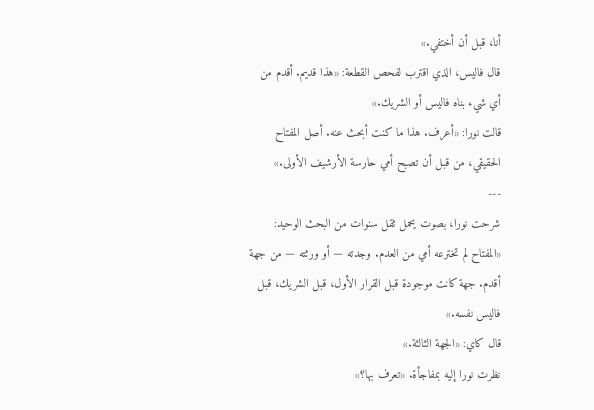أنا، قبل أن أختفي.»
قال فاليس، الذي اقترب لفحص القطعة: «هذا قديم. أقدم من أي شيء بناه فاليس أو الشريك.»
قالت نورا: «أعرف. هذا ما كنت أبحث عنه. أصل المفتاح الحقيقي، من قبل أن تصبح أمي حارسة الأرشيف الأولى.»
---
شرحت نورا، بصوت يحمل ثقل سنوات من البحث الوحيد:
«المفتاح لم تخترعه أمي من العدم. وجدته — أو ورثته — من جهة أقدم. جهة كانت موجودة قبل القرار الأول، قبل الشريك، قبل فاليس نفسه.»
قال كاي: «الجهة الثالثة.»
نظرت نورا إليه بمفاجأة. «تعرف بها؟»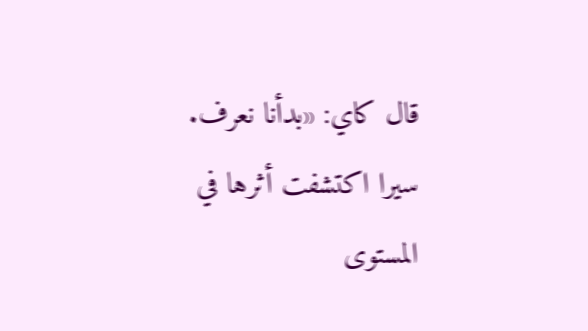قال كاي: «بدأنا نعرف. سيرا اكتشفت أثرها في المستوى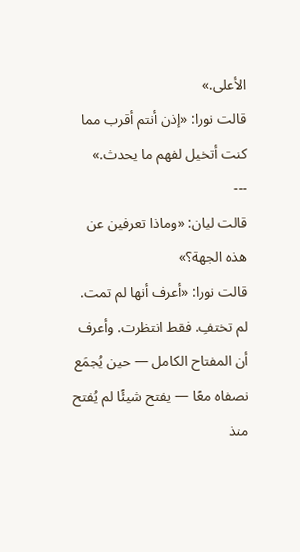الأعلى.»
قالت نورا: «إذن أنتم أقرب مما كنت أتخيل لفهم ما يحدث.»
---
قالت ليان: «وماذا تعرفين عن هذه الجهة؟»
قالت نورا: «أعرف أنها لم تمت. لم تختفِ. فقط انتظرت. وأعرف أن المفتاح الكامل — حين يُجمَع نصفاه معًا — يفتح شيئًا لم يُفتح منذ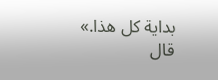بداية كل هذا.»
قال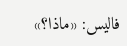فاليس: «ماذا؟»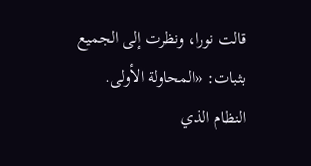قالت نورا، ونظرت إلى الجميع بثبات: «المحاولة الأولى. النظام الذي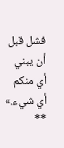فشل قبل أن يبني أي منكم أي شيء.»
**